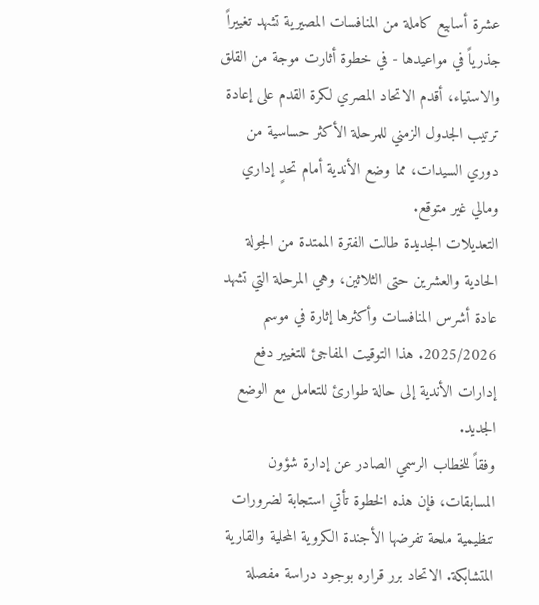عشرة أسابيع كاملة من المنافسات المصيرية تشهد تغييراً جذرياً في مواعيدها - في خطوة أثارت موجة من القلق والاستياء، أقدم الاتحاد المصري لكرة القدم على إعادة ترتيب الجدول الزمني للمرحلة الأكثر حساسية من دوري السيدات، مما وضع الأندية أمام تحدٍ إداري ومالي غير متوقع.
التعديلات الجديدة طالت الفترة الممتدة من الجولة الحادية والعشرين حتى الثلاثين، وهي المرحلة التي تشهد عادة أشرس المنافسات وأكثرها إثارة في موسم 2025/2026. هذا التوقيت المفاجئ للتغيير دفع إدارات الأندية إلى حالة طوارئ للتعامل مع الوضع الجديد.
وفقاً للخطاب الرسمي الصادر عن إدارة شؤون المسابقات، فإن هذه الخطوة تأتي استجابة لضرورات تنظيمية ملحة تفرضها الأجندة الكروية المحلية والقارية المتشابكة. الاتحاد برر قراره بوجود دراسة مفصلة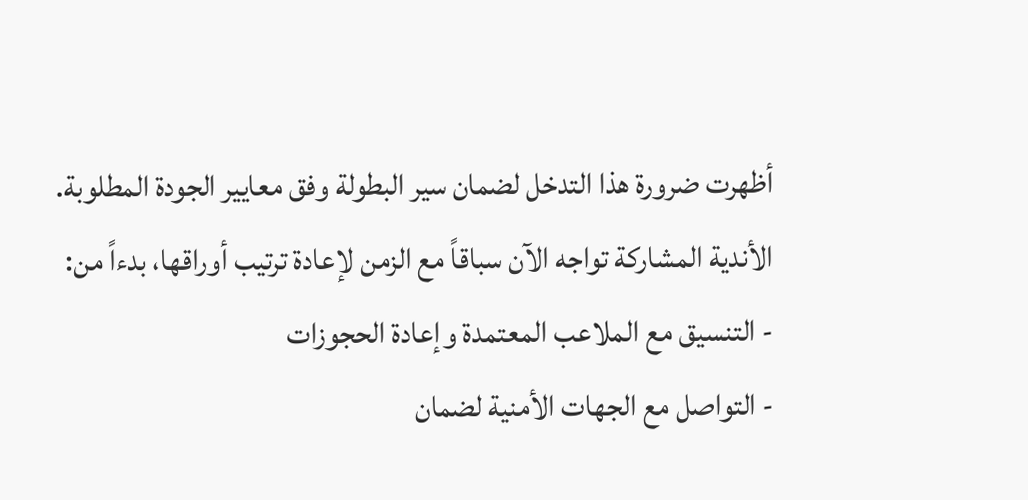أظهرت ضرورة هذا التدخل لضمان سير البطولة وفق معايير الجودة المطلوبة.
الأندية المشاركة تواجه الآن سباقاً مع الزمن لإعادة ترتيب أوراقها، بدءاً من:
- التنسيق مع الملاعب المعتمدة وإعادة الحجوزات
- التواصل مع الجهات الأمنية لضمان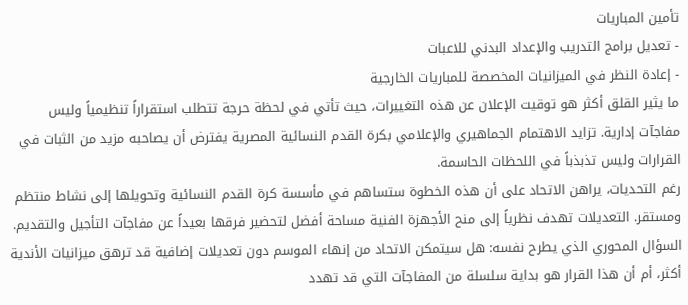تأمين المباريات
- تعديل برامج التدريب والإعداد البدني للاعبات
- إعادة النظر في الميزانيات المخصصة للمباريات الخارجية
ما يثير القلق أكثر هو توقيت الإعلان عن هذه التغييرات، حيث تأتي في لحظة حرجة تتطلب استقراراً تنظيمياً وليس مفاجآت إدارية. تزايد الاهتمام الجماهيري والإعلامي بكرة القدم النسائية المصرية يفترض أن يصاحبه مزيد من الثبات في القرارات وليس تذبذباً في اللحظات الحاسمة.
رغم التحديات، يراهن الاتحاد على أن هذه الخطوة ستساهم في مأسسة كرة القدم النسائية وتحويلها إلى نشاط منتظم ومستقر. التعديلات تهدف نظرياً إلى منح الأجهزة الفنية مساحة أفضل لتحضير فرقها بعيداً عن مفاجآت التأجيل والتقديم.
السؤال المحوري الذي يطرح نفسه: هل سيتمكن الاتحاد من إنهاء الموسم دون تعديلات إضافية قد ترهق ميزانيات الأندية أكثر، أم أن هذا القرار هو بداية سلسلة من المفاجآت التي قد تهدد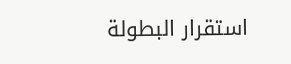استقرار البطولة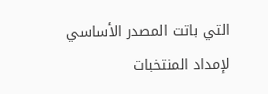التي باتت المصدر الأساسي لإمداد المنتخبات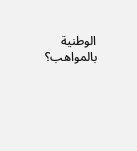الوطنية بالمواهب؟